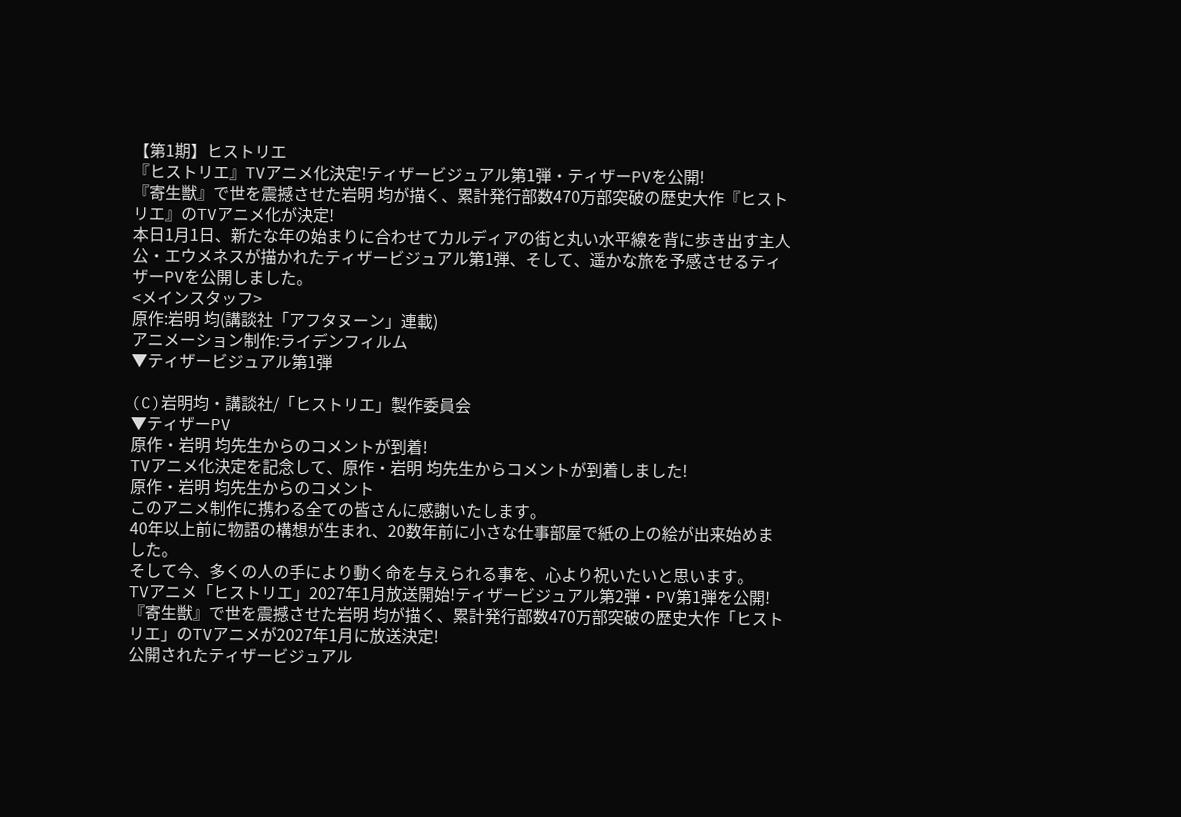【第1期】ヒストリエ
『ヒストリエ』TVアニメ化決定!ティザービジュアル第1弾・ティザーPVを公開!
『寄生獣』で世を震撼させた岩明 均が描く、累計発行部数470万部突破の歴史大作『ヒストリエ』のTVアニメ化が決定!
本日1月1日、新たな年の始まりに合わせてカルディアの街と丸い水平線を背に歩き出す主人公・エウメネスが描かれたティザービジュアル第1弾、そして、遥かな旅を予感させるティザーPVを公開しました。
<メインスタッフ>
原作:岩明 均(講談社「アフタヌーン」連載)
アニメーション制作:ライデンフィルム
▼ティザービジュアル第1弾

(C)岩明均・講談社/「ヒストリエ」製作委員会
▼ティザーPV
原作・岩明 均先生からのコメントが到着!
TVアニメ化決定を記念して、原作・岩明 均先生からコメントが到着しました!
原作・岩明 均先生からのコメント
このアニメ制作に携わる全ての皆さんに感謝いたします。
40年以上前に物語の構想が生まれ、20数年前に小さな仕事部屋で紙の上の絵が出来始めました。
そして今、多くの人の手により動く命を与えられる事を、心より祝いたいと思います。
TVアニメ「ヒストリエ」2027年1月放送開始!ティザービジュアル第2弾・PV第1弾を公開!
『寄生獣』で世を震撼させた岩明 均が描く、累計発行部数470万部突破の歴史大作「ヒストリエ」のTVアニメが2027年1月に放送決定!
公開されたティザービジュアル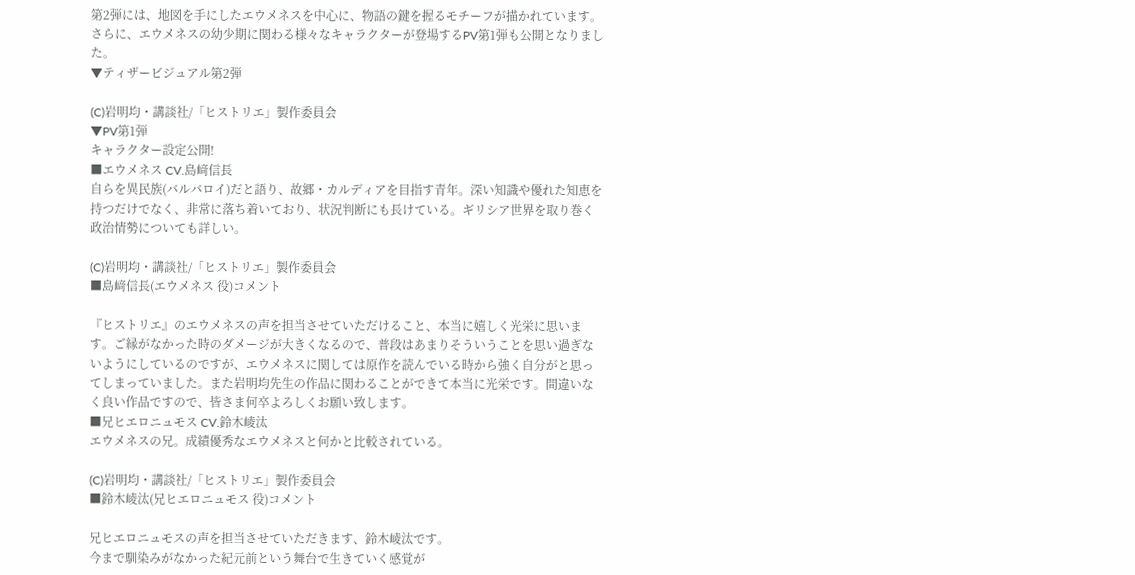第2弾には、地図を手にしたエウメネスを中心に、物語の鍵を握るモチーフが描かれています。
さらに、エウメネスの幼少期に関わる様々なキャラクターが登場するPV第1弾も公開となりました。
▼ティザービジュアル第2弾

(C)岩明均・講談社/「ヒストリエ」製作委員会
▼PV第1弾
キャラクター設定公開!
■エウメネス CV.島﨑信長
自らを異民族(バルバロイ)だと語り、故郷・カルディアを目指す青年。深い知識や優れた知恵を持つだけでなく、非常に落ち着いており、状況判断にも長けている。ギリシア世界を取り巻く政治情勢についても詳しい。

(C)岩明均・講談社/「ヒストリエ」製作委員会
■島﨑信長(エウメネス 役)コメント

『ヒストリエ』のエウメネスの声を担当させていただけること、本当に嬉しく光栄に思います。ご縁がなかった時のダメージが大きくなるので、普段はあまりそういうことを思い過ぎないようにしているのですが、エウメネスに関しては原作を読んでいる時から強く自分がと思ってしまっていました。また岩明均先生の作品に関わることができて本当に光栄です。間違いなく良い作品ですので、皆さま何卒よろしくお願い致します。
■兄ヒエロニュモス CV.鈴木崚汰
エウメネスの兄。成績優秀なエウメネスと何かと比較されている。

(C)岩明均・講談社/「ヒストリエ」製作委員会
■鈴木崚汰(兄ヒエロニュモス 役)コメント

兄ヒエロニュモスの声を担当させていただきます、鈴木崚汰です。
今まで馴染みがなかった紀元前という舞台で生きていく感覚が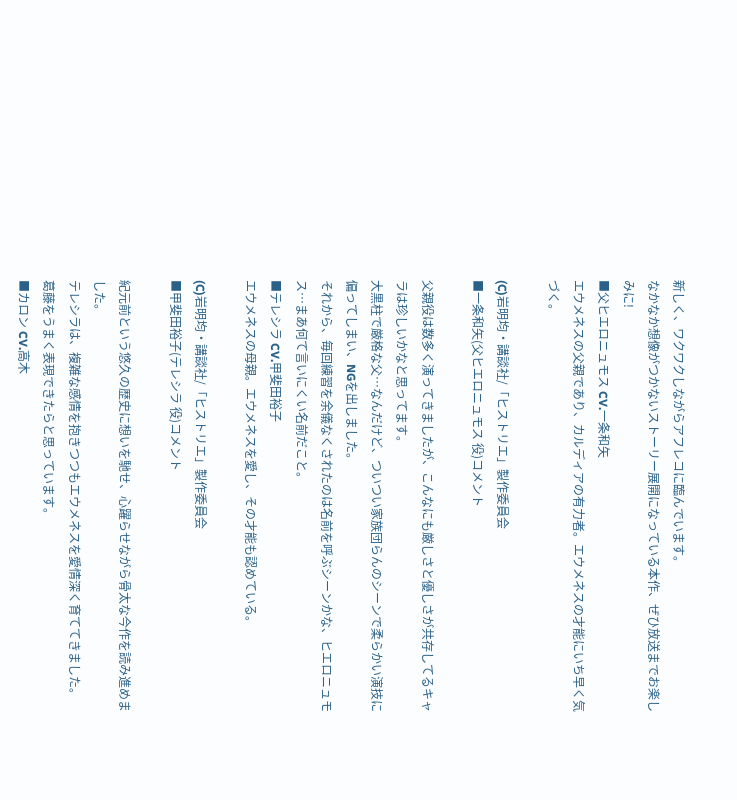新しく、ワクワクしながらアフレコに臨んでいます。
なかなか想像がつかないストーリー展開になっている本作、ぜひ放送までお楽しみに!
■父ヒエロニュモス CV.一条和矢
エウメネスの父親であり、カルディアの有力者。エウメネスの才能にいち早く気づく。

(C)岩明均・講談社/「ヒストリエ」製作委員会
■一条和矢(父ヒエロニュモス 役)コメント

父親役は数多く演ってきましたが、こんなにも厳しさと優しさが共存してるキャラは珍しいかなと思ってます。
大黒柱で厳格な父…なんだけど、ついつい家族団らんのシーンで柔らかい演技に偏ってしまい、NGを出しました。
それから、毎回練習を余儀なくされたのは名前を呼ぶシーンかな、ヒエロニュモス…まあ何て言いにくい名前だこと。
■テレシラ CV.甲斐田裕子
エウメネスの母親。エウメネスを愛し、その才能も認めている。

(C)岩明均・講談社/「ヒストリエ」製作委員会
■甲斐田裕子(テレシラ 役)コメント

紀元前という悠久の歴史に想いを馳せ、心躍らせながら骨太な今作を読み進めました。
テレシラは、複雑な感情を抱きつつもエウメネスを愛情深く育ててきました。
葛藤をうまく表現できたらと思っています。
■カロン CV.高木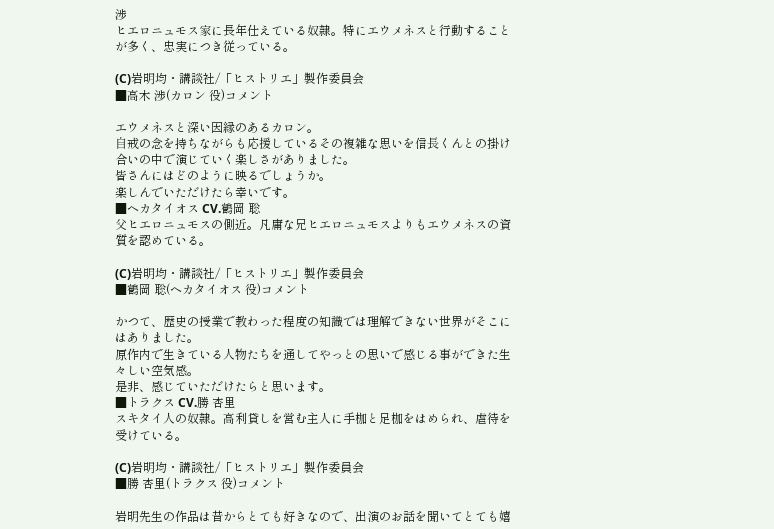渉
ヒエロニュモス家に長年仕えている奴隷。特にエウメネスと行動することが多く、忠実につき従っている。

(C)岩明均・講談社/「ヒストリエ」製作委員会
■高木 渉(カロン 役)コメント

エウメネスと深い因縁のあるカロン。
⾃戒の念を持ちながらも応援しているその複雑な思いを信⻑くんとの掛け合いの中で演じていく楽しさがありました。
皆さんにはどのように映るでしょうか。
楽しんでいただけたら幸いです。
■ヘカタイオス CV.鶴岡 聡
父ヒエロニュモスの側近。凡庸な兄ヒエロニュモスよりもエウメネスの資質を認めている。

(C)岩明均・講談社/「ヒストリエ」製作委員会
■鶴岡 聡(ヘカタイオス 役)コメント

かつて、歴史の授業で教わった程度の知識では理解できない世界がそこにはありました。
原作内で生きている人物たちを通してやっとの思いで感じる事ができた生々しい空気感。
是非、感じていただけたらと思います。
■トラクス CV.勝 杏里
スキタイ人の奴隷。高利貸しを営む主人に手枷と足枷をはめられ、虐待を受けている。

(C)岩明均・講談社/「ヒストリエ」製作委員会
■勝 杏里(トラクス 役)コメント

岩明先生の作品は昔からとても好きなので、出演のお話を聞いてとても嬉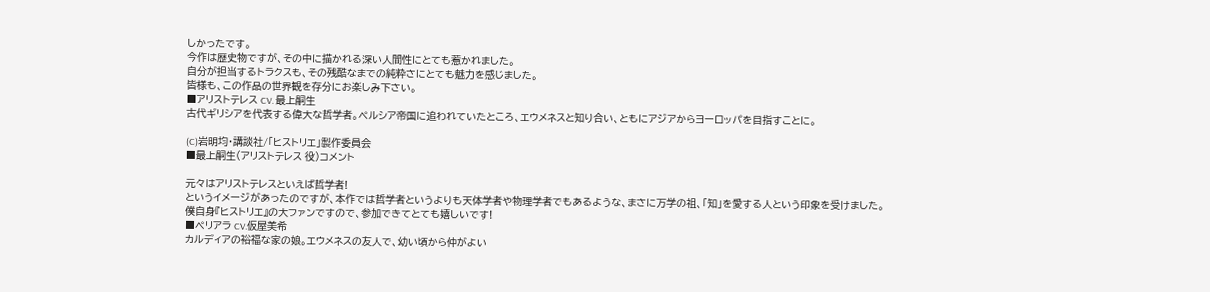しかったです。
今作は歴史物ですが、その中に描かれる深い人間性にとても惹かれました。
自分が担当するトラクスも、その残酷なまでの純粋さにとても魅力を感じました。
皆様も、この作品の世界観を存分にお楽しみ下さい。
■アリストテレス CV. 最上嗣生
古代ギリシアを代表する偉大な哲学者。ペルシア帝国に追われていたところ、エウメネスと知り合い、ともにアジアからヨーロッパを目指すことに。

(C)岩明均・講談社/「ヒストリエ」製作委員会
■最上嗣生(アリストテレス 役)コメント

元々はアリストテレスといえば哲学者!
というイメージがあったのですが、本作では哲学者というよりも天体学者や物理学者でもあるような、まさに万学の祖、「知」を愛する人という印象を受けました。
僕自身『ヒストリエ』の大ファンですので、参加できてとても嬉しいです!
■ペリアラ CV.仮屋美希
カルディアの裕福な家の娘。エウメネスの友人で、幼い頃から仲がよい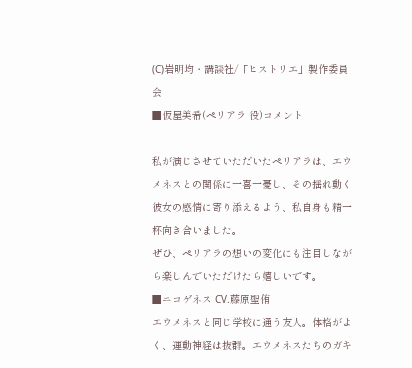(C)岩明均・講談社/「ヒストリエ」製作委員会
■仮屋美希(ペリアラ 役)コメント

私が演じさせていただいたペリアラは、エウメネスとの関係に一喜一憂し、その揺れ動く彼女の感情に寄り添えるよう、私自身も精一杯向き合いました。
ぜひ、ペリアラの想いの変化にも注目しながら楽しんでいただけたら嬉しいです。
■ニコゲネス CV.藤原聖侑
エウメネスと同じ学校に通う友人。体格がよく、運動神経は抜群。エウメネスたちのガキ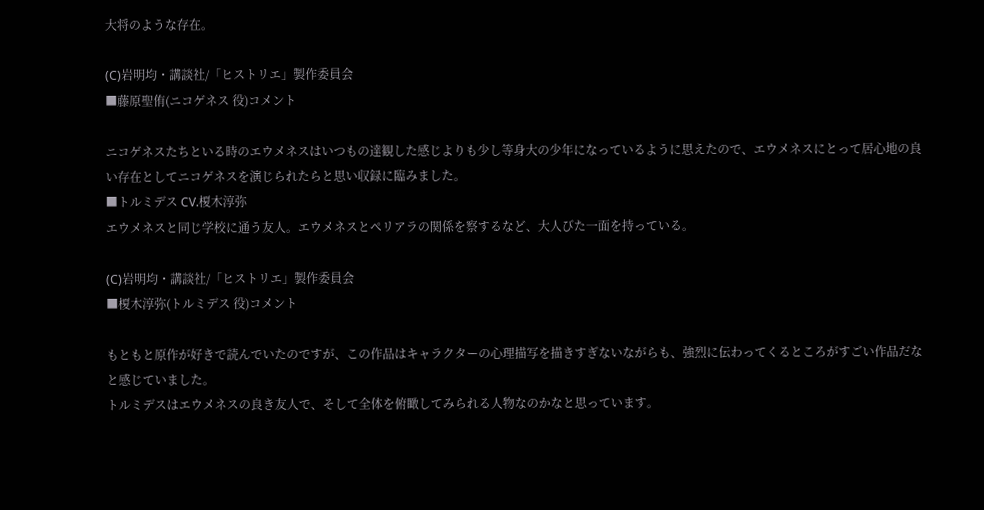大将のような存在。

(C)岩明均・講談社/「ヒストリエ」製作委員会
■藤原聖侑(ニコゲネス 役)コメント

ニコゲネスたちといる時のエウメネスはいつもの達観した感じよりも少し等身大の少年になっているように思えたので、エウメネスにとって居心地の良い存在としてニコゲネスを演じられたらと思い収録に臨みました。
■トルミデス CV.榎木淳弥
エウメネスと同じ学校に通う友人。エウメネスとペリアラの関係を察するなど、大人びた一面を持っている。

(C)岩明均・講談社/「ヒストリエ」製作委員会
■榎木淳弥(トルミデス 役)コメント

もともと原作が好きで読んでいたのですが、この作品はキャラクターの心理描写を描きすぎないながらも、強烈に伝わってくるところがすごい作品だなと感じていました。
トルミデスはエウメネスの良き友人で、そして全体を俯瞰してみられる人物なのかなと思っています。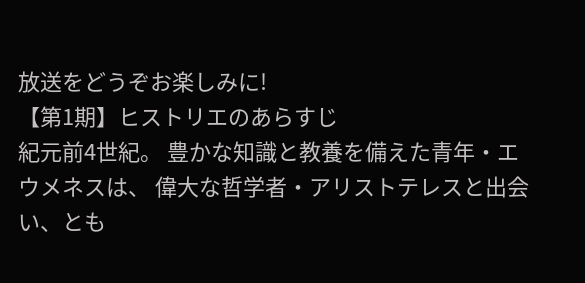放送をどうぞお楽しみに!
【第1期】ヒストリエのあらすじ
紀元前4世紀。 豊かな知識と教養を備えた青年・エウメネスは、 偉大な哲学者・アリストテレスと出会い、とも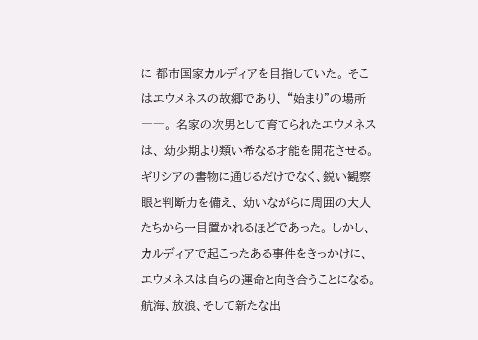に 都市国家カルディアを目指していた。 そこはエウメネスの故郷であり、 “始まり”の場所――。 名家の次男として育てられたエウメネスは、 幼少期より類い希なる才能を開花させる。 ギリシアの書物に通じるだけでなく、鋭い観察眼と判断力を備え、 幼いながらに周囲の大人たちから一目置かれるほどであった。 しかし、カルディアで起こったある事件をきっかけに、 エウメネスは自らの運命と向き合うことになる。 航海、放浪、そして新たな出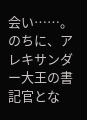会い……。 のちに、アレキサンダー大王の書記官とな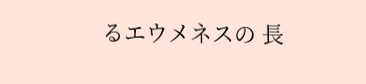るエウメネスの 長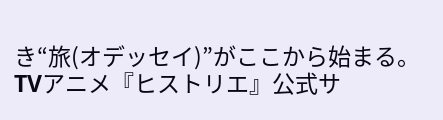き“旅(オデッセイ)”がここから始まる。
TVアニメ『ヒストリエ』公式サ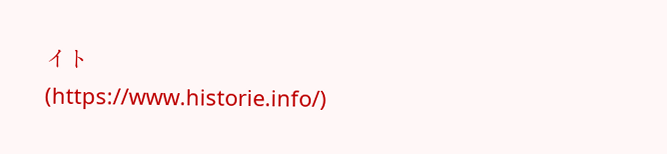イト(https://www.historie.info/)